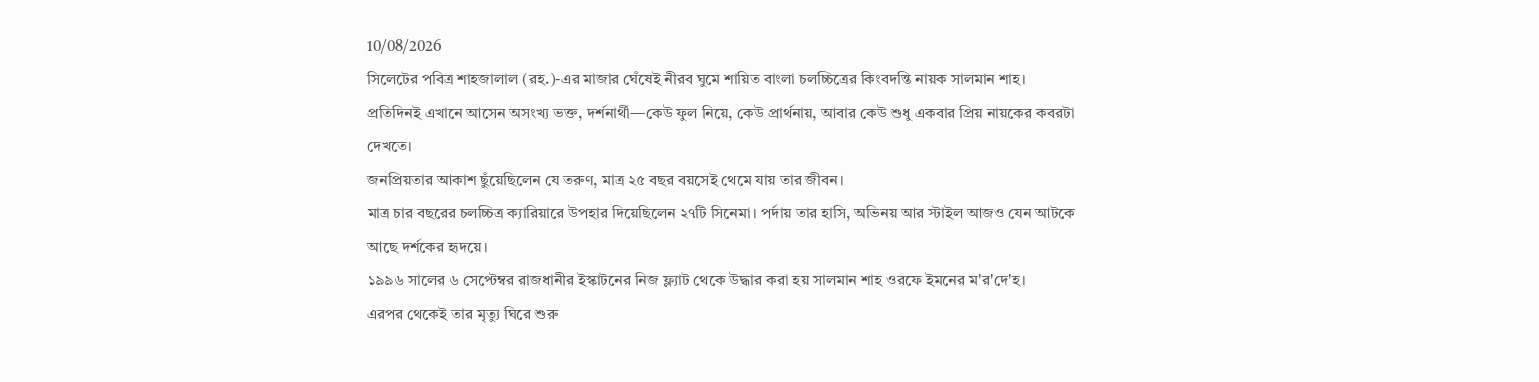10/08/2026
সিলেটের পবিত্র শাহজালাল (রহ.)-এর মাজার ঘেঁষেই নীরব ঘুমে শায়িত বাংলা চলচ্চিত্রের কিংবদন্তি নায়ক সালমান শাহ।
প্রতিদিনই এখানে আসেন অসংখ্য ভক্ত, দর্শনার্থী—কেউ ফুল নিয়ে, কেউ প্রার্থনায়, আবার কেউ শুধু একবার প্রিয় নায়কের কবরটা দেখতে।
জনপ্রিয়তার আকাশ ছুঁয়েছিলেন যে তরুণ, মাত্র ২৫ বছর বয়সেই থেমে যায় তার জীবন।
মাত্র চার বছরের চলচ্চিত্র ক্যারিয়ারে উপহার দিয়েছিলেন ২৭টি সিনেমা। পর্দায় তার হাসি, অভিনয় আর স্টাইল আজও যেন আটকে আছে দর্শকের হৃদয়ে।
১৯৯৬ সালের ৬ সেপ্টেম্বর রাজধানীর ইস্কাটনের নিজ ফ্ল্যাট থেকে উদ্ধার করা হয় সালমান শাহ ওরফে ইমনের ম'র'দে'হ।
এরপর থেকেই তার মৃত্যু ঘিরে শুরু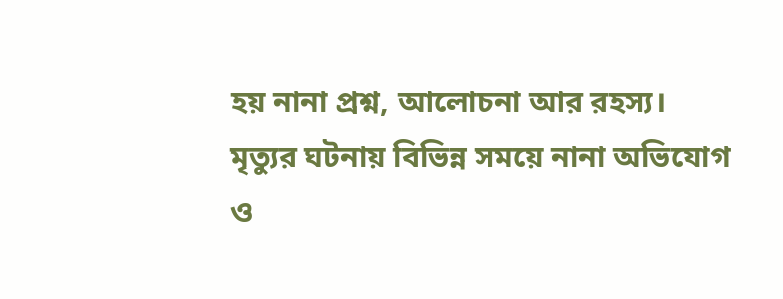হয় নানা প্রশ্ন, আলোচনা আর রহস্য।
মৃত্যুর ঘটনায় বিভিন্ন সময়ে নানা অভিযোগ ও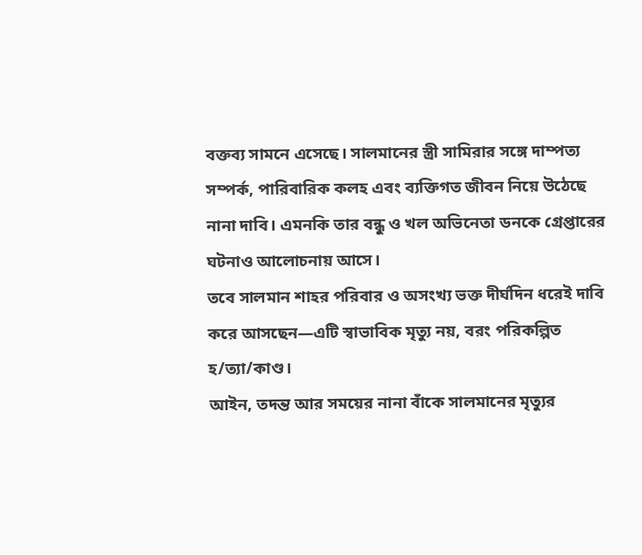বক্তব্য সামনে এসেছে। সালমানের স্ত্রী সামিরার সঙ্গে দাম্পত্য সম্পর্ক, পারিবারিক কলহ এবং ব্যক্তিগত জীবন নিয়ে উঠেছে নানা দাবি। এমনকি তার বন্ধু ও খল অভিনেতা ডনকে গ্রেপ্তারের ঘটনাও আলোচনায় আসে।
তবে সালমান শাহর পরিবার ও অসংখ্য ভক্ত দীর্ঘদিন ধরেই দাবি করে আসছেন—এটি স্বাভাবিক মৃত্যু নয়, বরং পরিকল্পিত হ/ত্যা/কাণ্ড।
আইন, তদন্ত আর সময়ের নানা বাঁকে সালমানের মৃত্যুর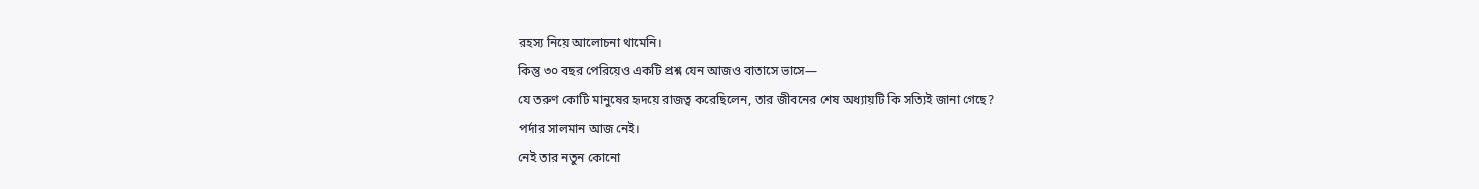রহস্য নিয়ে আলোচনা থামেনি।
কিন্তু ৩০ বছর পেরিয়েও একটি প্রশ্ন যেন আজও বাতাসে ভাসে—
যে তরুণ কোটি মানুষের হৃদয়ে রাজত্ব করেছিলেন, তার জীবনের শেষ অধ্যায়টি কি সত্যিই জানা গেছে?
পর্দার সালমান আজ নেই।
নেই তার নতুন কোনো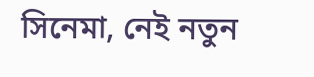সিনেমা, নেই নতুন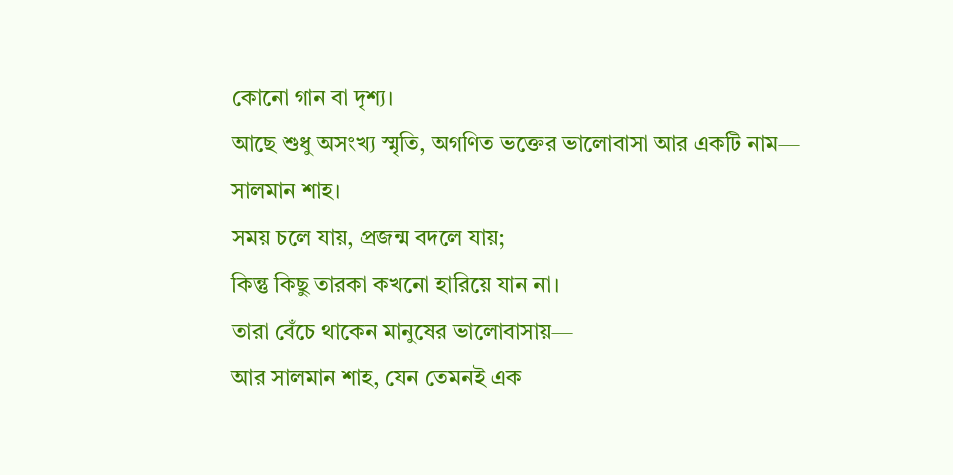কোনো গান বা দৃশ্য।
আছে শুধু অসংখ্য স্মৃতি, অগণিত ভক্তের ভালোবাসা আর একটি নাম—
সালমান শাহ।
সময় চলে যায়, প্রজন্ম বদলে যায়;
কিন্তু কিছু তারকা কখনো হারিয়ে যান না।
তারা বেঁচে থাকেন মানুষের ভালোবাসায়—
আর সালমান শাহ, যেন তেমনই এক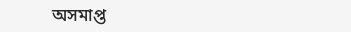অসমাপ্ত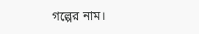গল্পের নাম।